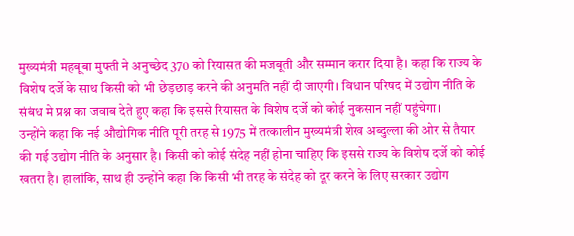मुख्यमंत्री महबूबा मुफ्ती ने अनुच्छेद 370 को रियासत की मजबूती और सम्मान करार दिया है। कहा कि राज्य के विशेष दर्जे के साथ किसी को भी छेड़छाड़ करने की अनुमति नहीं दी जाएगी। विधान परिषद में उद्योग नीति के संबंध मे प्रश्न का जवाब देते हुए कहा कि इससे रियासत के विशेष दर्जे को कोई नुकसान नहीं पहुंचेगा।
उन्होंने कहा कि नई औद्योगिक नीति पूरी तरह से 1975 में तत्कालीन मुख्यमंत्री शेख अब्दुल्ला की ओर से तैयार की गई उद्योग नीति के अनुसार है। किसी को कोई संदेह नहीं होना चाहिए कि इससे राज्य के विशेष दर्जे को कोई खतरा है। हालांकि, साथ ही उन्होंने कहा कि किसी भी तरह के संदेह को दूर करने के लिए सरकार उद्योग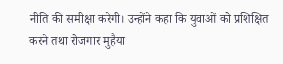नीति की समीक्षा करेगी। उन्होंने कहा कि युवाओं को प्रशिक्षित करने तथा रोजगार मुहैया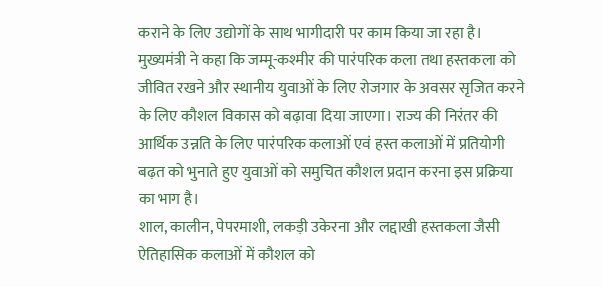कराने के लिए उद्योगों के साथ भागीदारी पर काम किया जा रहा है।
मुख्यमंत्री ने कहा कि जम्मू-कश्मीर की पारंपरिक कला तथा हस्तकला को जीवित रखने और स्थानीय युवाओं के लिए रोजगार के अवसर सृजित करने के लिए कौशल विकास को बढ़ावा दिया जाएगा। राज्य की निरंतर की आर्थिक उन्नति के लिए पारंपरिक कलाओं एवं हस्त कलाओं में प्रतियोगी बढ़त को भुनाते हुए युवाओं को समुचित कौशल प्रदान करना इस प्रक्रिया का भाग है।
शाल, कालीन, पेपरमाशी, लकड़ी उकेरना और लद्दाखी हस्तकला जैसी ऐतिहासिक कलाओं में कौशल को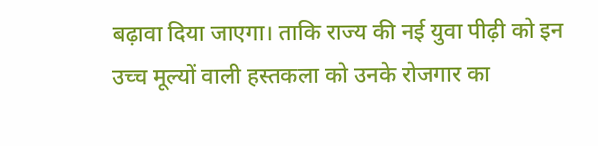बढ़ावा दिया जाएगा। ताकि राज्य की नई युवा पीढ़ी को इन उच्च मूल्यों वाली हस्तकला को उनके रोजगार का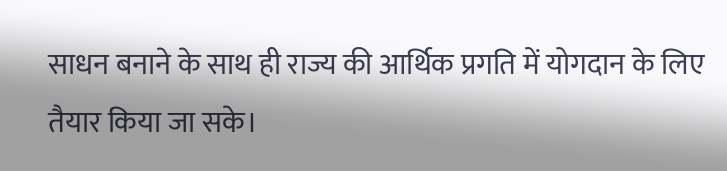साधन बनाने के साथ ही राज्य की आर्थिक प्रगति में योगदान के लिए तैयार किया जा सके।